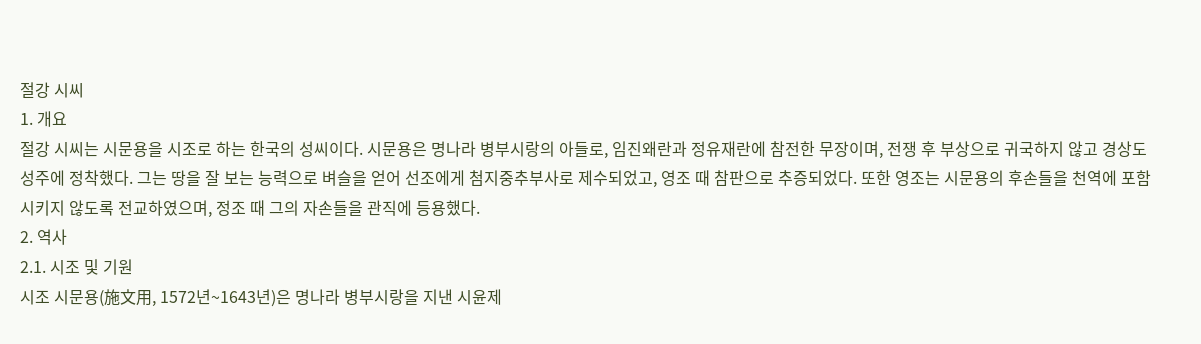절강 시씨
1. 개요
절강 시씨는 시문용을 시조로 하는 한국의 성씨이다. 시문용은 명나라 병부시랑의 아들로, 임진왜란과 정유재란에 참전한 무장이며, 전쟁 후 부상으로 귀국하지 않고 경상도 성주에 정착했다. 그는 땅을 잘 보는 능력으로 벼슬을 얻어 선조에게 첨지중추부사로 제수되었고, 영조 때 참판으로 추증되었다. 또한 영조는 시문용의 후손들을 천역에 포함시키지 않도록 전교하였으며, 정조 때 그의 자손들을 관직에 등용했다.
2. 역사
2.1. 시조 및 기원
시조 시문용(施文用, 1572년~1643년)은 명나라 병부시랑을 지낸 시윤제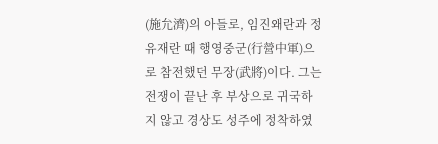(施允濟)의 아들로, 임진왜란과 정유재란 때 행영중군(行營中軍)으로 참전했던 무장(武將)이다. 그는 전쟁이 끝난 후 부상으로 귀국하지 않고 경상도 성주에 정착하였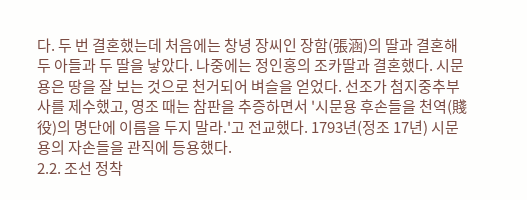다. 두 번 결혼했는데 처음에는 창녕 장씨인 장함(張涵)의 딸과 결혼해 두 아들과 두 딸을 낳았다. 나중에는 정인홍의 조카딸과 결혼했다. 시문용은 땅을 잘 보는 것으로 천거되어 벼슬을 얻었다. 선조가 첨지중추부사를 제수했고, 영조 때는 참판을 추증하면서 '시문용 후손들을 천역(賤役)의 명단에 이름을 두지 말라.'고 전교했다. 1793년(정조 17년) 시문용의 자손들을 관직에 등용했다.
2.2. 조선 정착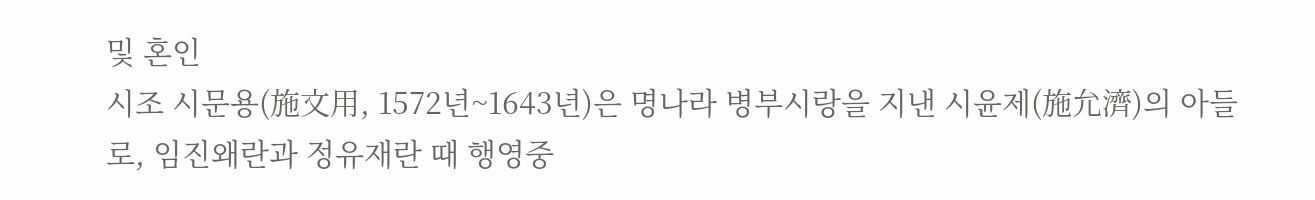및 혼인
시조 시문용(施文用, 1572년~1643년)은 명나라 병부시랑을 지낸 시윤제(施允濟)의 아들로, 임진왜란과 정유재란 때 행영중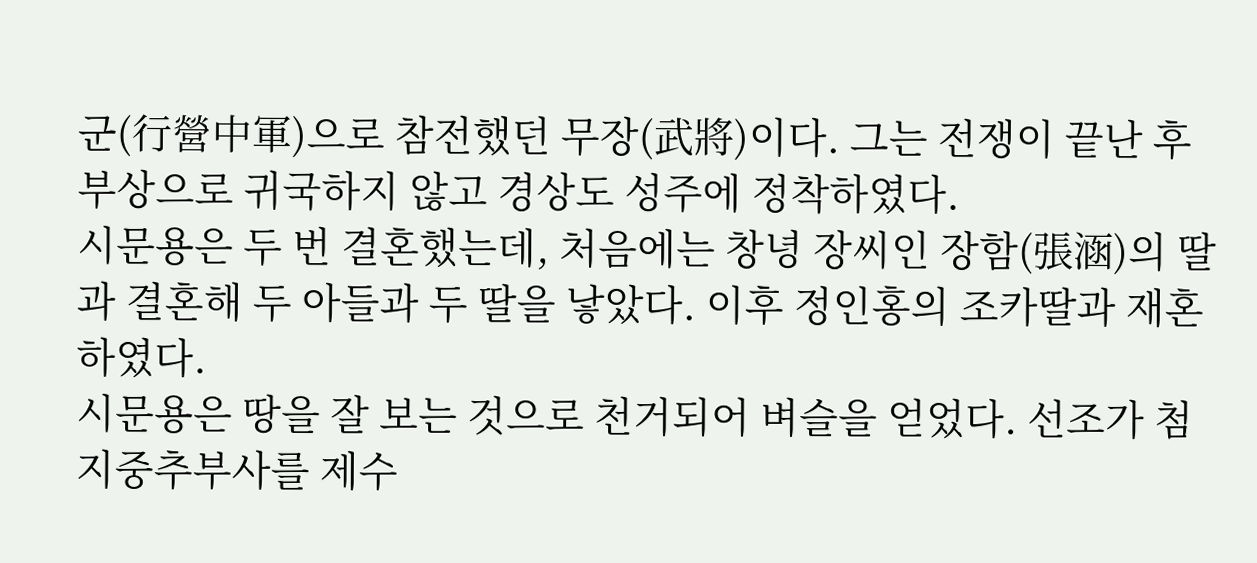군(行營中軍)으로 참전했던 무장(武將)이다. 그는 전쟁이 끝난 후 부상으로 귀국하지 않고 경상도 성주에 정착하였다.
시문용은 두 번 결혼했는데, 처음에는 창녕 장씨인 장함(張涵)의 딸과 결혼해 두 아들과 두 딸을 낳았다. 이후 정인홍의 조카딸과 재혼하였다.
시문용은 땅을 잘 보는 것으로 천거되어 벼슬을 얻었다. 선조가 첨지중추부사를 제수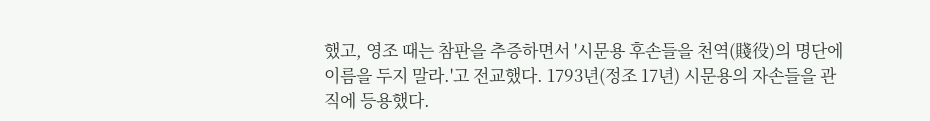했고, 영조 때는 참판을 추증하면서 '시문용 후손들을 천역(賤役)의 명단에 이름을 두지 말라.'고 전교했다. 1793년(정조 17년) 시문용의 자손들을 관직에 등용했다.